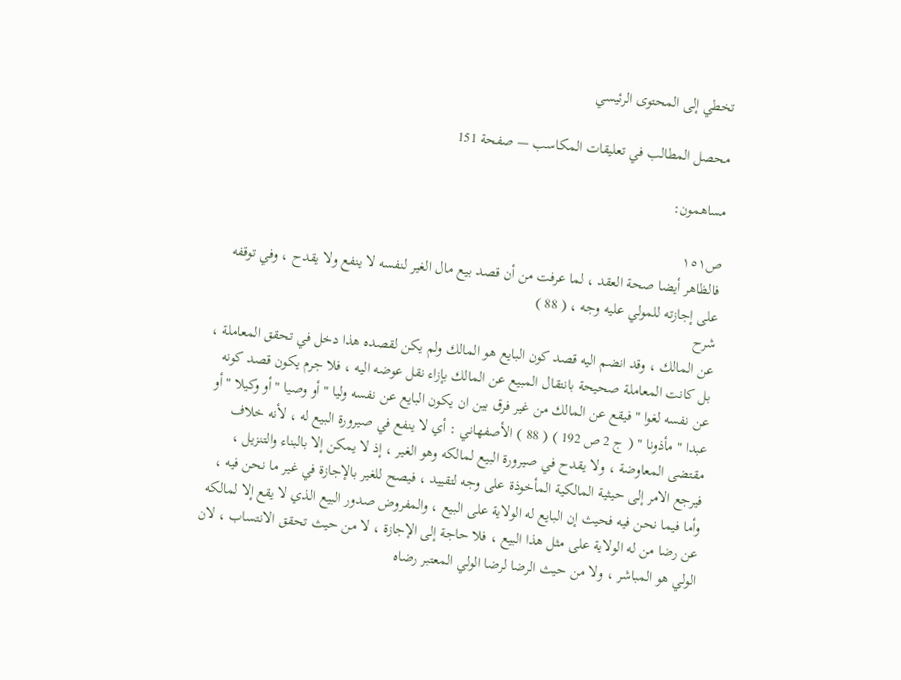تخطي إلى المحتوى الرئيسي

محصل المطالب في تعليقات المكاسب — صفحة 151

مساهمون:

ص١٥١
فالظاهر أيضا صحة العقد ، لما عرفت من أن قصد بيع مال الغير لنفسه لا ينفع ولا يقدح ، وفي توقفه على إجازته للمولي عليه وجه ، ( 88 )
شرح
عن المالك ، وقد انضم اليه قصد كون البايع هو المالك ولم يكن لقصده هذا دخل في تحقق المعاملة ، بل كانت المعاملة صحيحة بانتقال المبيع عن المالك بإزاء نقل عوضه اليه ، فلا جرم يكون قصد كونه عن نفسه لغوا " فيقع عن المالك من غير فرق بين ان يكون البايع عن نفسه وليا " أو وصيا " أو وكيلا " أو عبدا " مأذونا " ( ج 2 ص 192 ) ( 88 ) الأصفهاني : أي لا ينفع في صيرورة البيع له ، لأنه خلاف مقتضى المعاوضة ، ولا يقدح في صيرورة البيع لمالكه وهو الغير ، إذ لا يمكن إلا بالبناء والتنزيل ، فيرجع الامر إلى حيثية المالكية المأخوذة على وجه لتقييد ، فيصح للغير بالإجازة في غير ما نحن فيه ، وأما فيما نحن فيه فحيث إن البايع له الولاية على البيع ، والمفروض صدور البيع الذي لا يقع إلا لمالكه عن رضا من له الولاية على مثل هذا البيع ، فلا حاجة إلى الإجازة ، لا من حيث تحقق الانتساب ، لان الولي هو المباشر ، ولا من حيث الرضا لرضا الولي المعتبر رضاه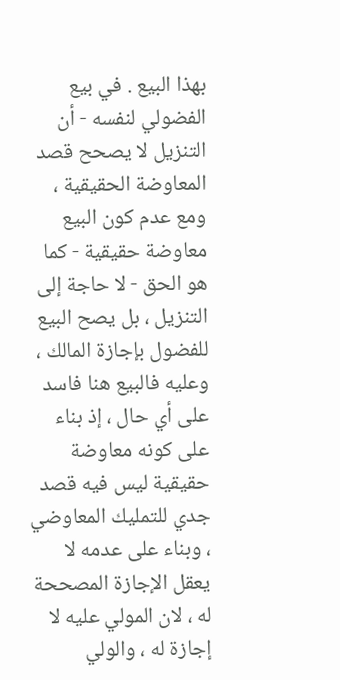بهذا البيع . في بيع الفضولي لنفسه - أن التنزيل لا يصحح قصد المعاوضة الحقيقية ، ومع عدم كون البيع معاوضة حقيقية - كما هو الحق - لا حاجة إلى التنزيل ، بل يصح البيع للفضول بإجازة المالك ، وعليه فالبيع هنا فاسد على أي حال ، إذ بناء على كونه معاوضة حقيقية ليس فيه قصد جدي للتمليك المعاوضي ، وبناء على عدمه لا يعقل الإجازة المصححة له ، لان المولي عليه لا إجازة له ، والولي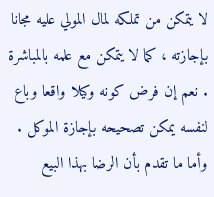لا يتمكن من تملكه لمال المولي عليه مجانا بإجازته ، كما لا يتمكن مع علمه بالمباشرة . نعم إن فرض كونه وكيلا واقعا وباع لنفسه يمكن تصحيحه بإجازة الموكل . وأما ما تقدم بأن الرضا بهذا البيع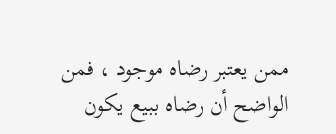ممن يعتبر رضاه موجود ، فمن الواضح أن رضاه ببيع يكون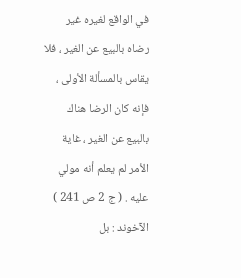في الواقع لغيره غير رضاه بالبيع عن الغير ، فلا يقاس بالمسألة الأولى ، فإنه كان الرضا هناك بالبيع عن الغير ، غاية الأمر لم يعلم أنه مولي عليه . ( ج 2 ص 241 ) الآخوند : بل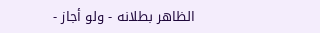الظاهر بطلانه - ولو أجاز -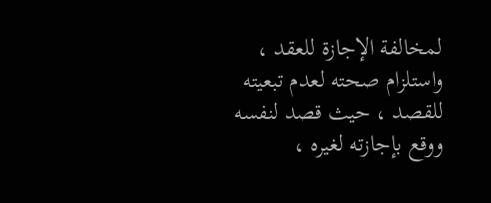لمخالفة الإجازة للعقد ، واستلزام صحته لعدم تبعيته للقصد ، حيث قصد لنفسه ووقع بإجازته لغيره ،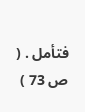فتأمل . ( ص 73 )